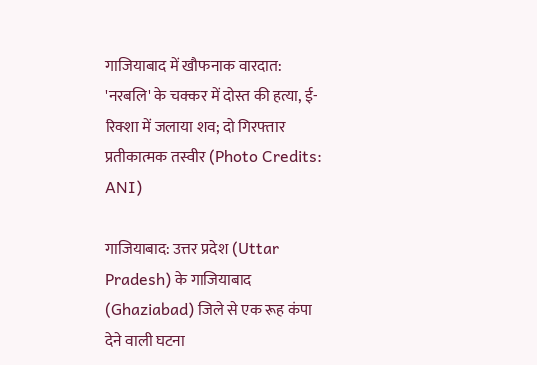गाजियाबाद में खौफनाक वारदात: 'नरबलि' के चक्कर में दोस्त की हत्या, ई-रिक्शा में जलाया शव; दो गिरफ्तार
प्रतीकात्मक तस्वीर (Photo Credits: ANI)

गाजियाबाद: उत्तर प्रदेश (Uttar Pradesh) के गाजियाबाद (Ghaziabad) जिले से एक रूह कंपा देने वाली घटना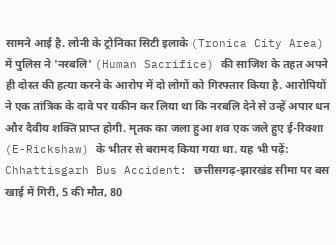सामने आई है. लोनी के ट्रोनिका सिटी इलाके (Tronica City Area)  में पुलिस ने 'नरबलि' (Human Sacrifice) की साजिश के तहत अपने ही दोस्त की हत्या करने के आरोप में दो लोगों को गिरफ्तार किया है. आरोपियों ने एक तांत्रिक के दावे पर यकीन कर लिया था कि नरबलि देने से उन्हें अपार धन और दैवीय शक्ति प्राप्त होगी. मृतक का जला हुआ शव एक जले हुए ई-रिक्शा (E-Rickshaw) के भीतर से बरामद किया गया था. यह भी पढ़ें: Chhattisgarh Bus Accident: छत्तीसगढ़-झारखंड सीमा पर बस खाई में गिरी, 5 की मौत, 80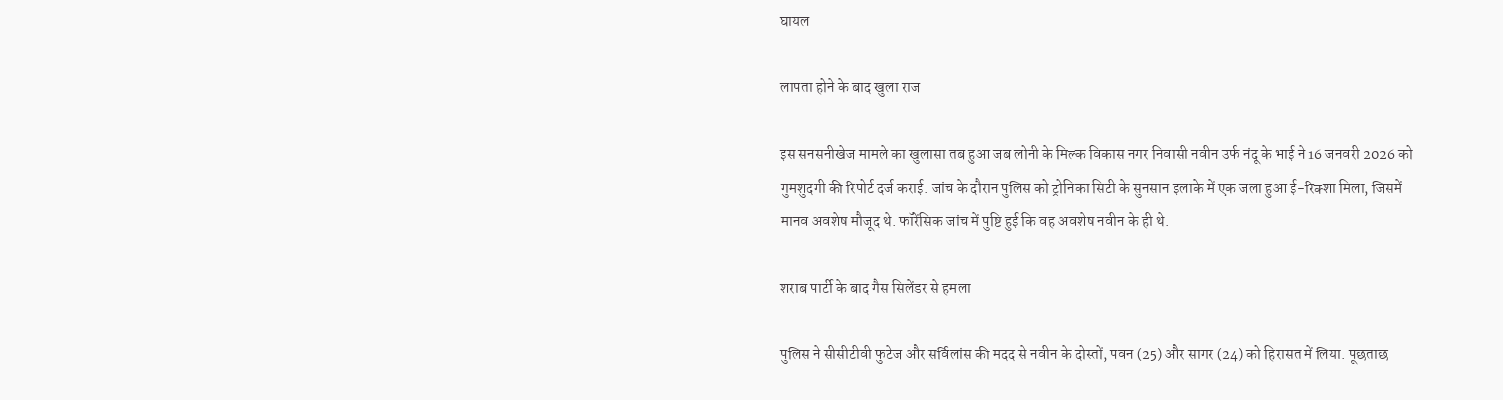घायल

लापता होने के बाद खुला राज

इस सनसनीखेज मामले का खुलासा तब हुआ जब लोनी के मिल्क विकास नगर निवासी नवीन उर्फ नंदू के भाई ने 16 जनवरी 2026 को गुमशुदगी की रिपोर्ट दर्ज कराई. जांच के दौरान पुलिस को ट्रोनिका सिटी के सुनसान इलाके में एक जला हुआ ई-रिक्शा मिला, जिसमें मानव अवशेष मौजूद थे. फॉरेंसिक जांच में पुष्टि हुई कि वह अवशेष नवीन के ही थे.

शराब पार्टी के बाद गैस सिलेंडर से हमला

पुलिस ने सीसीटीवी फुटेज और सर्विलांस की मदद से नवीन के दोस्तों, पवन (25) और सागर (24) को हिरासत में लिया. पूछताछ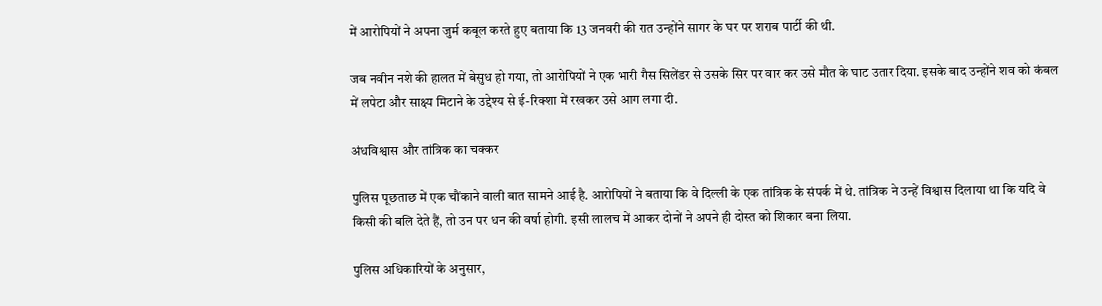में आरोपियों ने अपना जुर्म कबूल करते हुए बताया कि 13 जनवरी की रात उन्होंने सागर के घर पर शराब पार्टी की थी.

जब नवीन नशे की हालत में बेसुध हो गया, तो आरोपियों ने एक भारी गैस सिलेंडर से उसके सिर पर वार कर उसे मौत के घाट उतार दिया. इसके बाद उन्होंने शव को कंबल में लपेटा और साक्ष्य मिटाने के उद्देश्य से ई-रिक्शा में रखकर उसे आग लगा दी.

अंधविश्वास और तांत्रिक का चक्कर

पुलिस पूछताछ में एक चौंकाने वाली बात सामने आई है. आरोपियों ने बताया कि वे दिल्ली के एक तांत्रिक के संपर्क में थे. तांत्रिक ने उन्हें विश्वास दिलाया था कि यदि वे किसी की बलि देते हैं, तो उन पर धन की वर्षा होगी. इसी लालच में आकर दोनों ने अपने ही दोस्त को शिकार बना लिया.

पुलिस अधिकारियों के अनुसार,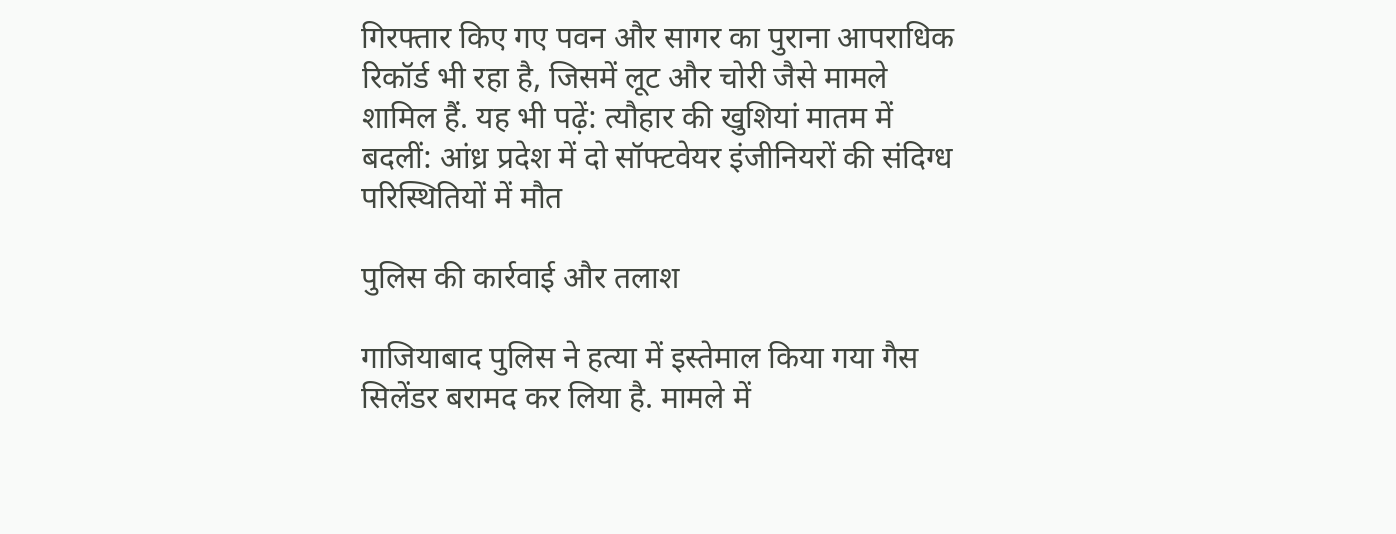गिरफ्तार किए गए पवन और सागर का पुराना आपराधिक रिकॉर्ड भी रहा है, जिसमें लूट और चोरी जैसे मामले शामिल हैं. यह भी पढ़ें: त्यौहार की खुशियां मातम में बदलीं: आंध्र प्रदेश में दो सॉफ्टवेयर इंजीनियरों की संदिग्ध परिस्थितियों में मौत

पुलिस की कार्रवाई और तलाश

गाजियाबाद पुलिस ने हत्या में इस्तेमाल किया गया गैस सिलेंडर बरामद कर लिया है. मामले में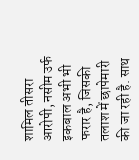शामिल तीसरा आरोपी, नसीम उर्फ इकबाल अभी भी फरार है, जिसकी तलाश में छापेमारी की जा रही है. साथ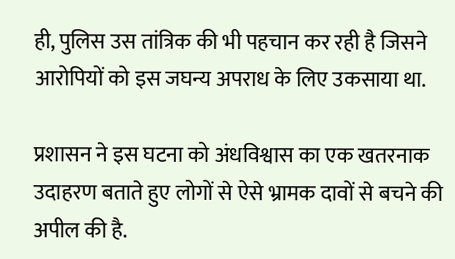ही, पुलिस उस तांत्रिक की भी पहचान कर रही है जिसने आरोपियों को इस जघन्य अपराध के लिए उकसाया था.

प्रशासन ने इस घटना को अंधविश्वास का एक खतरनाक उदाहरण बताते हुए लोगों से ऐसे भ्रामक दावों से बचने की अपील की है.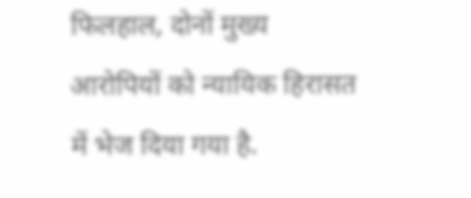फिलहाल, दोनों मुख्य आरोपियों को न्यायिक हिरासत में भेज दिया गया है.